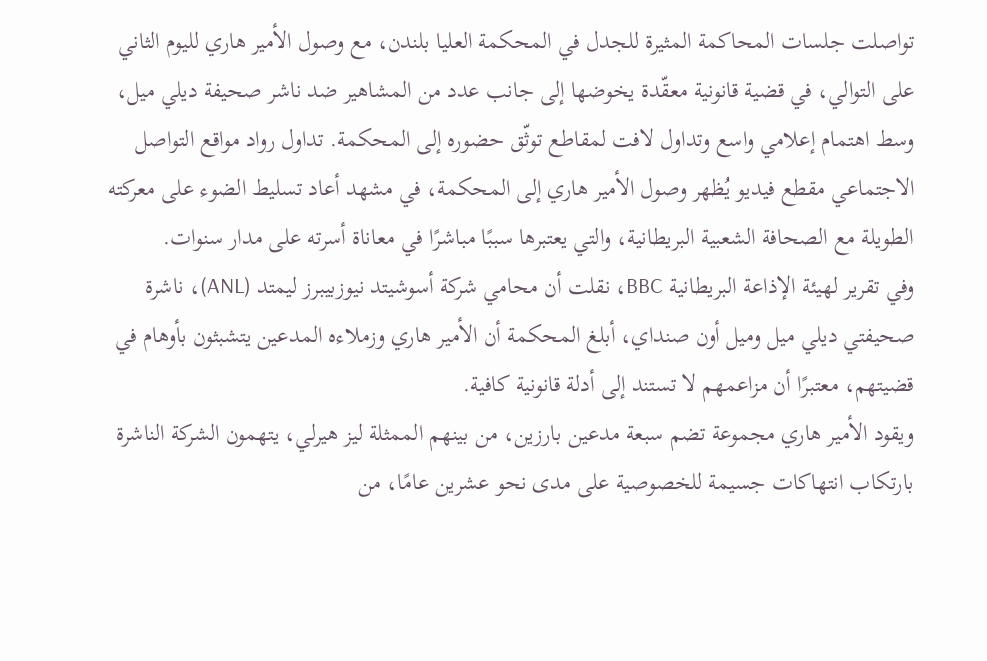تواصلت جلسات المحاكمة المثيرة للجدل في المحكمة العليا بلندن، مع وصول الأمير هاري لليوم الثاني على التوالي، في قضية قانونية معقّدة يخوضها إلى جانب عدد من المشاهير ضد ناشر صحيفة ديلي ميل، وسط اهتمام إعلامي واسع وتداول لافت لمقاطع توثّق حضوره إلى المحكمة. تداول رواد مواقع التواصل الاجتماعي مقطع فيديو يُظهر وصول الأمير هاري إلى المحكمة، في مشهد أعاد تسليط الضوء على معركته الطويلة مع الصحافة الشعبية البريطانية، والتي يعتبرها سببًا مباشرًا في معاناة أسرته على مدار سنوات.
وفي تقرير لهيئة الإذاعة البريطانية BBC، نقلت أن محامي شركة أسوشيتد نيوزبيبرز ليمتد (ANL)، ناشرة صحيفتي ديلي ميل وميل أون صنداي، أبلغ المحكمة أن الأمير هاري وزملاءه المدعين يتشبثون بأوهام في قضيتهم، معتبرًا أن مزاعمهم لا تستند إلى أدلة قانونية كافية.
ويقود الأمير هاري مجموعة تضم سبعة مدعين بارزين، من بينهم الممثلة ليز هيرلي، يتهمون الشركة الناشرة بارتكاب انتهاكات جسيمة للخصوصية على مدى نحو عشرين عامًا، من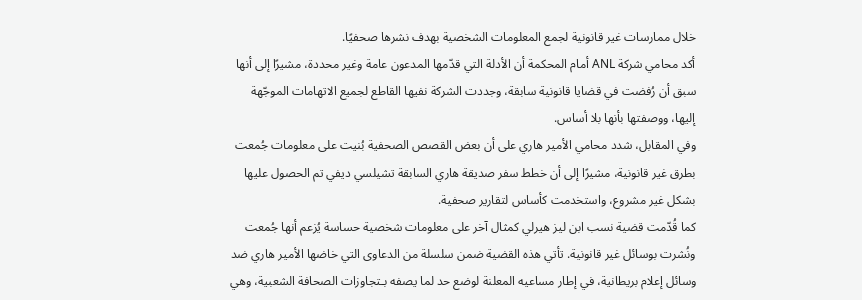خلال ممارسات غير قانونية لجمع المعلومات الشخصية بهدف نشرها صحفيًا.
أكد محامي شركة ANL أمام المحكمة أن الأدلة التي قدّمها المدعون عامة وغير محددة، مشيرًا إلى أنها سبق أن رُفضت في قضايا قانونية سابقة، وجددت الشركة نفيها القاطع لجميع الاتهامات الموجّهة إليها، ووصفتها بأنها بلا أساس.
وفي المقابل، شدد محامي الأمير هاري على أن بعض القصص الصحفية بُنيت على معلومات جُمعت بطرق غير قانونية، مشيرًا إلى أن خطط سفر صديقة هاري السابقة تشيلسي ديفي تم الحصول عليها بشكل غير مشروع، واستخدمت كأساس لتقارير صحفية.
كما قُدّمت قضية نسب ابن ليز هيرلي كمثال آخر على معلومات شخصية حساسة يُزعم أنها جُمعت ونُشرت بوسائل غير قانونية. تأتي هذه القضية ضمن سلسلة من الدعاوى التي خاضها الأمير هاري ضد وسائل إعلام بريطانية، في إطار مساعيه المعلنة لوضع حد لما يصفه بـتجاوزات الصحافة الشعبية، وهي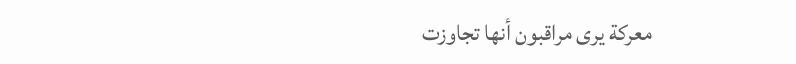معركة يرى مراقبون أنها تجاوزت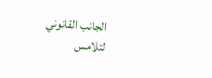الجانب القانوني لتلامس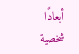أبعادًا شخصية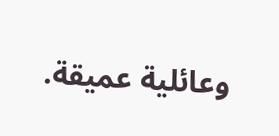وعائلية عميقة.